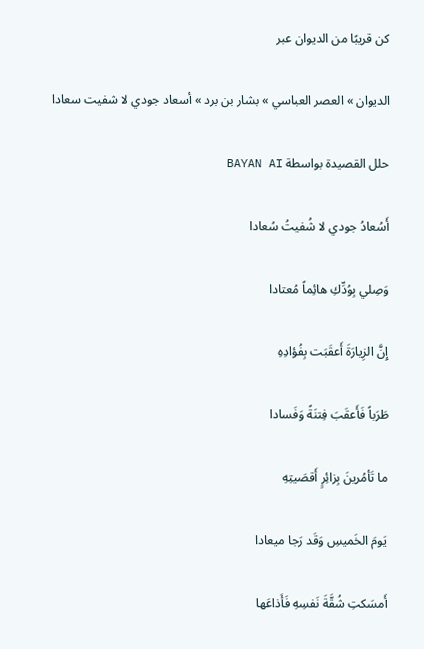كن قريبًا من الديوان عبر

الديوان » العصر العباسي » بشار بن برد » أسعاد جودي لا شفيت سعادا

حلل القصيدة بواسطة BAYAN AI

أَسُعادُ جودي لا شُفيتُ سُعادا

وَصِلي بِوُدِّكِ هائِماً مُعتادا

إِنَّ الزِيارَةَ أَعقَبَت بِفُؤادِهِ

طَرَباً فَأَعقَبَ فِتنَةً وَفَسادا

ما تَأمُرينَ بِزائِرٍ أَقصَيتِهِ

يَومَ الخَميسِ وَقَد رَجا ميعادا

أَمسَكتِ شُقَّةَ نَفسِهِ فَأَذاعَها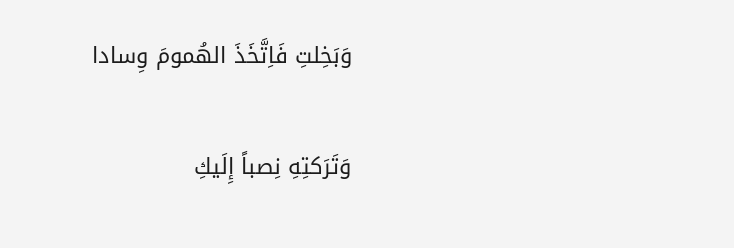وَبَخِلتِ فَاِتَّخَذَ الهُمومَ وِسادا

وَتَرَكتِهِ نِصباً إِلَيكِ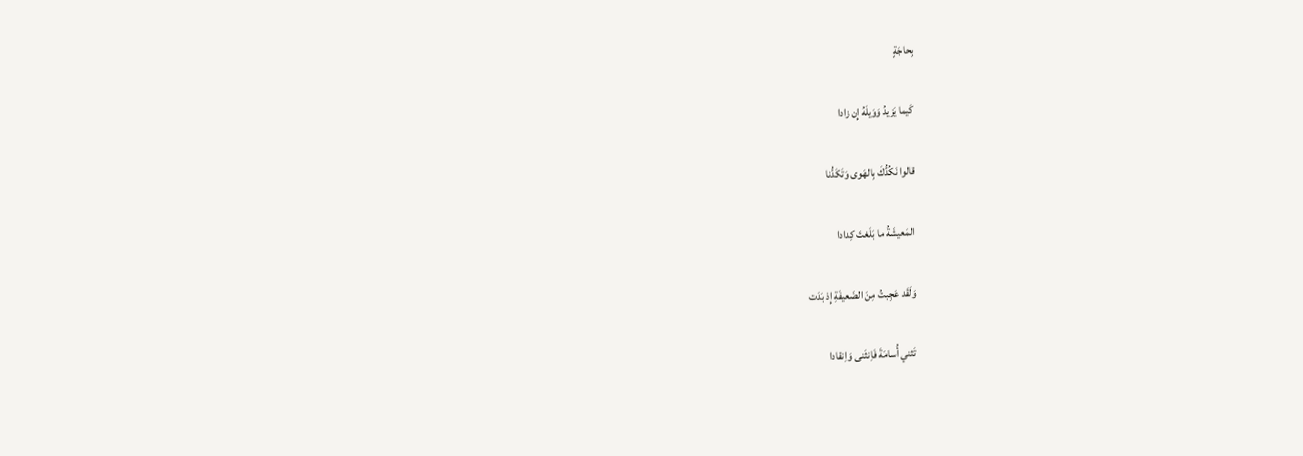بِحاجَةٍ

كَيما يَزيدُ وَوَيلَهُ إِن زادا

قالوا نَكُدُّكَ بِالهَوى وَتَكَدُّنا

المَعيشَةُ ما بَلَغتَ كِدادا

وَلَقَد عَجِبتُ مِنَ الضَعيفَةِ إِذ بَدَت

تَثني أُسامَةَ فَاِنثَنى وَاِنقادا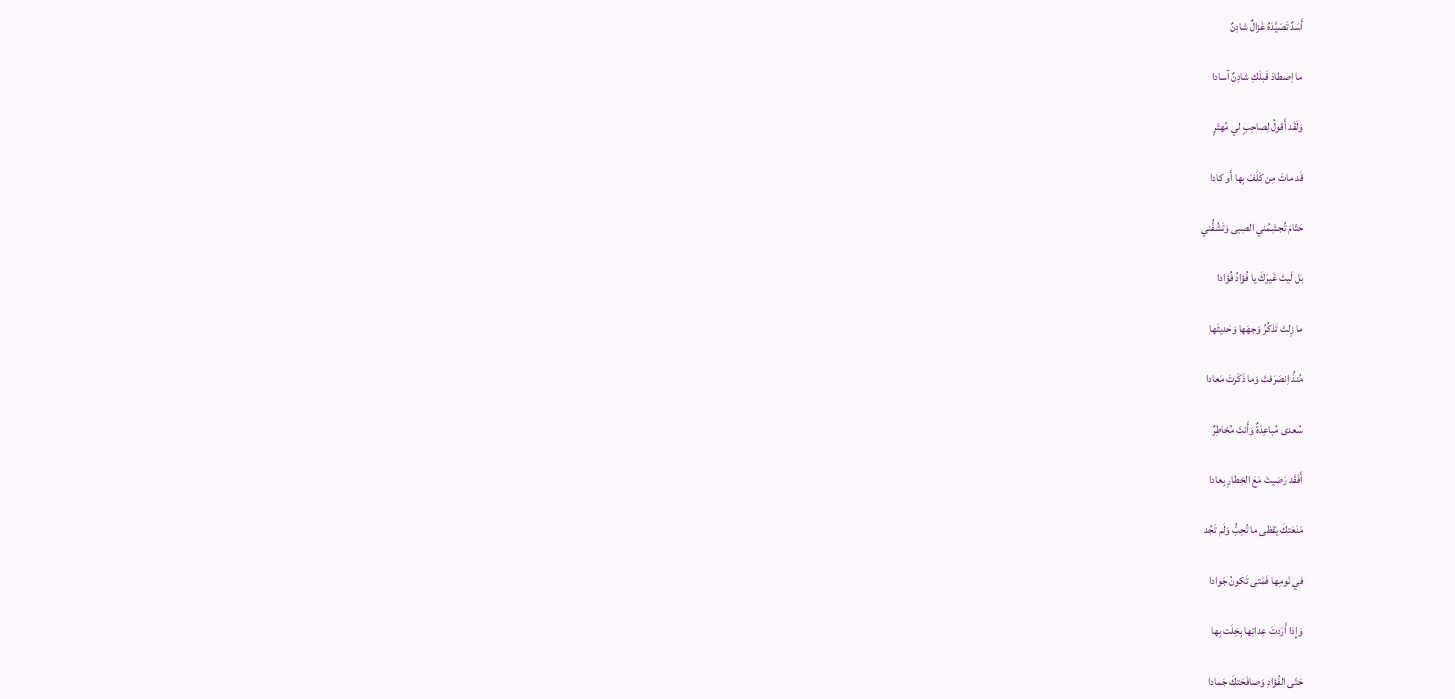أَسَدٌ تَصَيَّدَهُ غَزالٌ شادِنٌ

ما اِصطادَ قَبلَكِ شادِنٌ آسادا

وَلَقَد أَقولُ لِصاحِبٍ لي مُهتَرٍ

قَد ماتَ مِن كَلَفَ بِها أَو كادا

حَتّامَ تُجشِمُني الصِبى وَتَشُفُّني

بَل لَيتَ غَيرَكَ يا فُؤادُ فُؤادا

ما زِلتَ تَذكُرُ وَجهَها وَحَديثَها

مُنذُ اِنصَرَفتَ وَما ذَكَرتَ مَعادا

سُعدى مُباعِدَةٌ وَأَنتَ مُخاطِرٌ

أَفَقَد رَضيتَ مَعَ الخِطارِ بِعادا

مَنَعَتكَ يَقظى ما تُحِبُّ وَلَم تَجُد

في نَومِها فَمَتى تَكونُ جَوادا

وَإِذا أَرَدتَ عِداتِها بِخِلَت بِها

حَتّى الفُؤادِ وَصافَحَتكَ جَمادا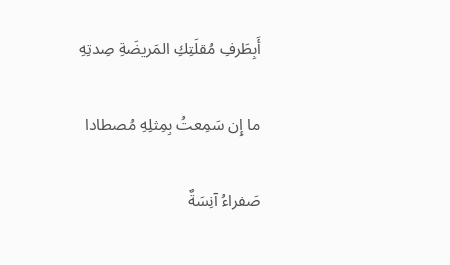أَبِطَرفِ مُقلَتِكِ المَريضَةِ صِدتِهِ

ما إِن سَمِعتُ بِمِثلِهِ مُصطادا

صَفراءُ آنِسَةٌ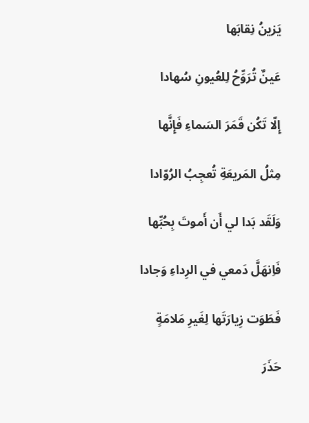يَزينُ نِقابَها

عَينٌ تُرَوِّحُ لِلعُيونِ سُهادا

إِلّا تَكُن قَمَرَ السَماءِ فَإِنَّها

مِثلُ المَريعَةِ تُعجِبُ الرُوّادا

وَلَقَد بَدا لي أَن أَموتَ بِحُبِّها

فَاِنهَلَّ دَمعي في الرِداءِ وَجادا

فَطَوَت زِيارَتَها لِغَيرِ مَلامَةٍ

حَذَرَ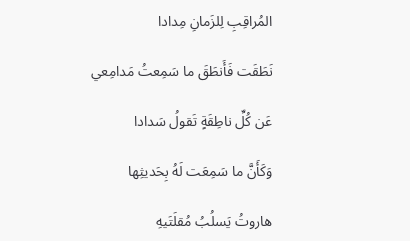المُراقِبِ لِلزَمانِ مِدادا

نَطَقَت فَأَنطَقَ ما سَمِعتُ مَدامِعي

عَن كُلِّ ناطِقَةٍ تَقولُ سَدادا

وَكَأَنَّ ما سَمِعَت لَهُ بِحَديثِها

هاروتُ يَسلُبُ مُقلَتَيهِ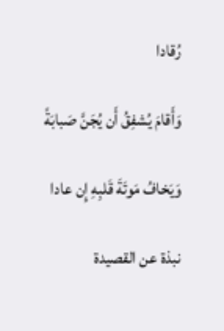رُقادا

وَأَقامَ يُشفِقُ أَن يُجَنَّ صَبابَةً

وَيَخافُ مَوتَةَ قَلبِهِ إِن عادا

نبذة عن القصيدة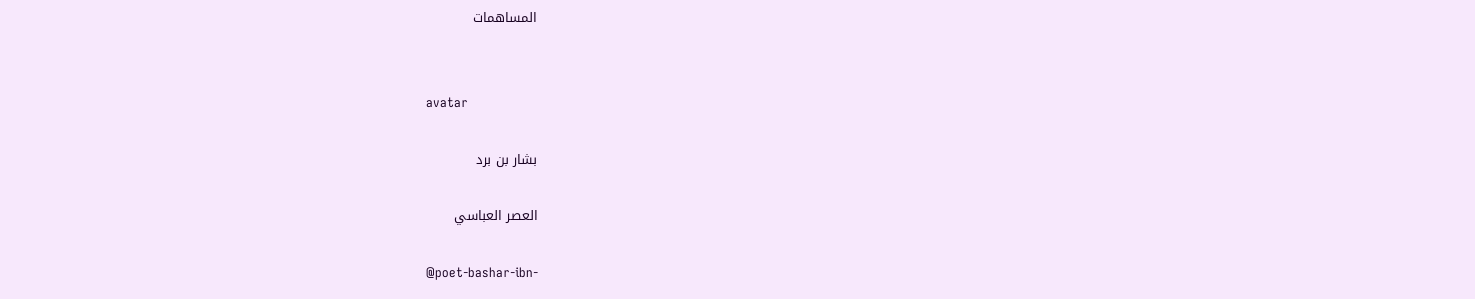المساهمات


avatar

بشار بن برد

العصر العباسي

@poet-bashar-ibn-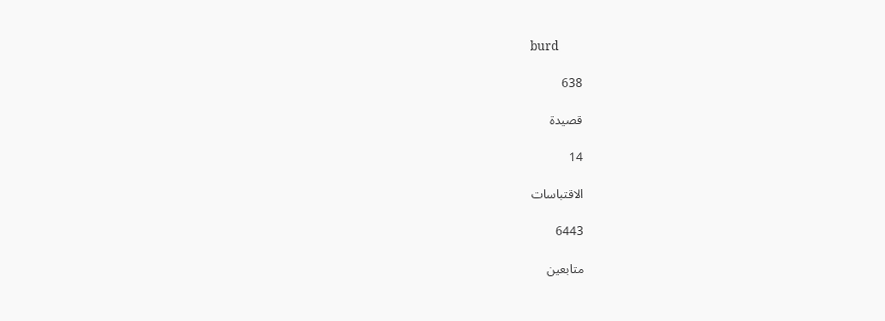burd

638

قصيدة

14

الاقتباسات

6443

متابعين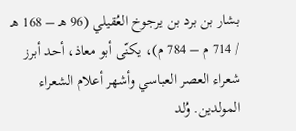بشار بن برد بن يرجوخ العُقيلي (96 هـ – 168 هـ / 714 م – 784 م)، يكنّى أبو معاذ، أحد أبرز شعراء العصر العباسي وأشهر أعلام الشعراء المولدين. وُلد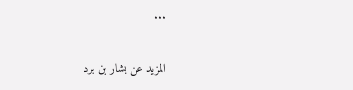...

المزيد عن بشار بن برد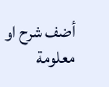أضف شرح او معلومة